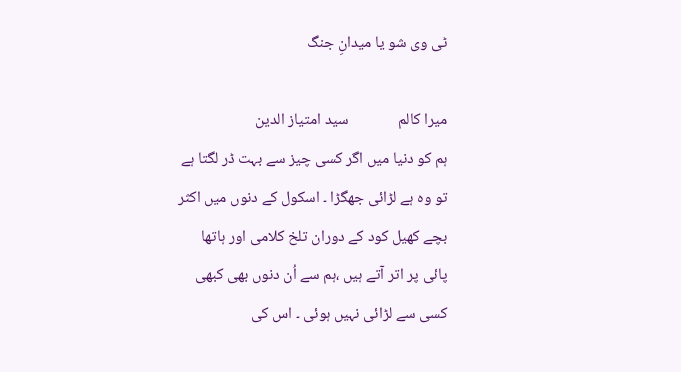ٹی وی شو یا میدانِ جنگ

میرا کالم              سید امتیاز الدین
ہم کو دنیا میں اگر کسی چیز سے بہت ڈر لگتا ہے تو وہ ہے لڑائی جھگڑا ۔ اسکول کے دنوں میں اکثر بچے کھیل کود کے دوران تلخ کلامی اور ہاتھا پائی پر اتر آتے ہیں ،ہم سے اُن دنوں بھی کبھی کسی سے لڑائی نہیں ہوئی ۔ اس کی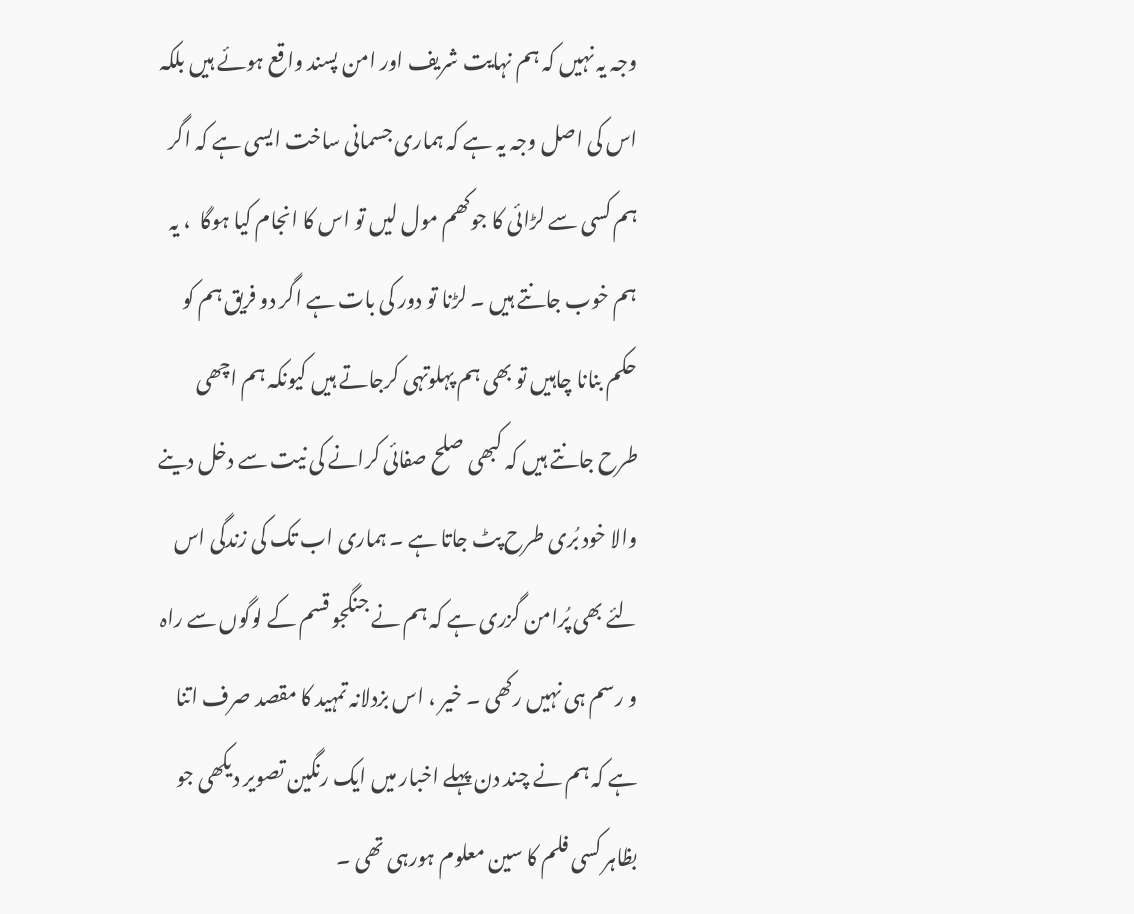وجہ یہ نہیں کہ ہم نہایت شریف اور امن پسند واقع ہوئے ہیں بلکہ اس کی اصل وجہ یہ ہے کہ ہماری جسمانی ساخت ایسی ہے کہ اگر ہم کسی سے لڑائی کا جوکھم مول لیں تو اس کا انجام کیا ہوگا  ، یہ ہم خوب جانتے ہیں ۔ لڑنا تو دور کی بات ہے اگر دو فریق ہم کو حکم بنانا چاہیں تو بھی ہم پہلوتہی کرجاتے ہیں کیونکہ ہم اچھی طرح جانتے ہیں کہ کبھی صلح صفائی کرانے کی نیت سے دخل دینے والا خود بُری طرح پٹ جاتا ہے ۔ ہماری اب تک کی زندگی اس لئے بھی پُرامن گزری ہے کہ ہم نے جنگجو قسم کے لوگوں سے راہ و رسم ہی نہیں رکھی ۔ خیر ، اس بزدلانہ تمہید کا مقصد صرف اتنا ہے کہ ہم نے چند دن پہلے اخبار میں ایک رنگین تصویر دیکھی جو بظاہر کسی فلم کا سین معلوم ہورہی تھی ۔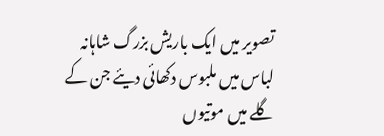تصویر میں ایک باریش بزرگ شاہانہ لباس میں ملبوس دکھائی دیئے جن کے گلے میں موتیوں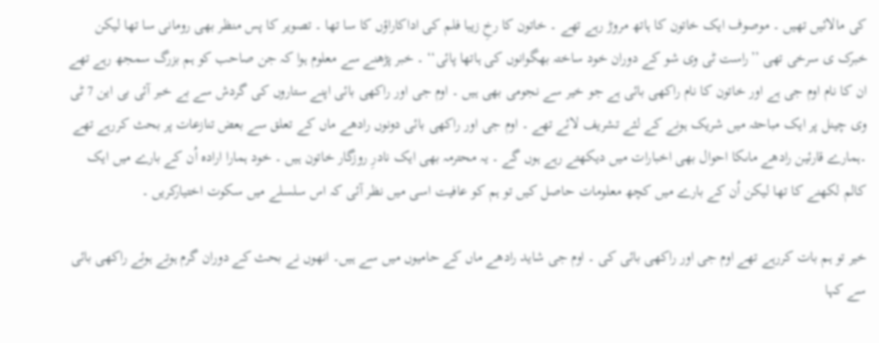کی مالائیں تھیں ۔ موصوف ایک خاتون کا ہاتھ مروڑ رہے تھے ۔ خاتون کا رخِ زیبا فلم کی اداکاراؤں کا سا تھا ۔ تصویر کا پس منظر بھی رومانی سا تھا لیکن خبرک ی سرخی تھی ’’راست ٹی وی شو کے دوران خود ساختہ بھگوانوں کی ہاتھا پائی‘‘ ۔ خبر پڑھنے سے معلوم ہوا کہ جن صاحب کو ہم بزرگ سمجھ رہے تھے ان کا نام اوم جی ہے اور خاتون کا نام راکھی بائی ہے جو خیر سے نجومی بھی ہیں ۔ اوم جی اور راکھی بائی اپنے ستاروں کی گردش سے بے خبر آئی بی این 7 ٹی وی چینل پر ایک مباحثہ میں شریک ہونے کے لئے تشریف لائے تھے ۔ اوم جی اور راکھی بائی دونوں رادھے ماں کے تعلق سے بعض تنازعات پر بحث کررہے تھے  ۔ہمارے قارئین رادھے ماںکا احوال بھی اخبارات میں دیکھتے رہے ہوں گے ۔ یہ محترمہ بھی ایک نادرِ روزگار خاتون ہیں ۔ خود ہمارا ارادہ اُن کے بارے میں ایک کالم لکھنے کا تھا لیکن اُن کے بارے میں کچھ معلومات حاصل کیں تو ہم کو عافیت اسی میں نظر آئی کہ اس سلسلے میں سکوت اختیارکریں ۔

خیر تو ہم بات کررہے تھے اوم جی اور راکھی بائی کی ۔ اوم جی شاید رادھے ماں کے حامیوں میں سے ہیں۔ انھوں نے بحث کے دوران گرم ہوتے ہوئے راکھی بائی سے کہا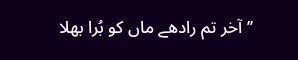’’آخر تم رادھے ماں کو بُرا بھلا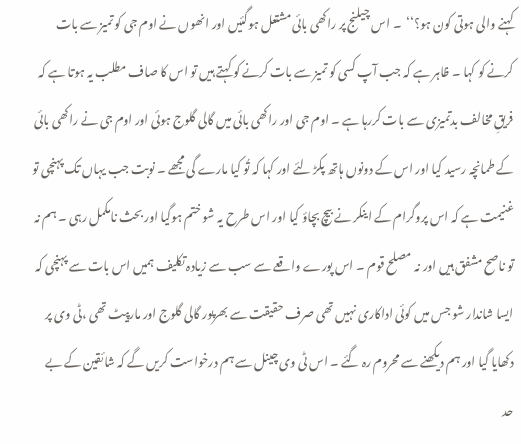کہنے والی ہوتی کون ہو؟‘‘  ۔ اس چیلنج پر راکھی بائی مشتعل ہوگئیں اور انھوں نے اوم جی کو تمیز سے بات کرنے کو کہا ۔ ظاہر ہے کہ جب آپ کسی کو تمیز سے بات کرنے کو کہتے ہیں تو اس کا صاف مطلب یہ ہوتا ہے کہ فریقِ مخالف بدتمیزی سے بات کررہا ہے ۔ اوم جی اور راکھی بائی میں گالی گلوج ہوئی اور اوم جی نے راکھی بائی کے طمانچہ رسید کیا اور اس کے دونوں ہاتھ پکڑ لئے اور کہا کہ تُو کیا مارے گی مجھے ۔ نوبت جب یہاں تک پہنچی تو غنیمت ہے کہ اس پروگرام کے اینکر نے بیچ بچاؤ کیا اور اس طرح یہ شو ختم ہوگیا اور بحث نامکمل رہی ۔ ہم نہ تو ناصح مشفق ہیں اور نہ مصلح قوم ۔ اس پورے واقعے سے سب سے زیادہ تکلیف ہمیں اس بات سے پہنچی کہ ایسا شاندار شو جس میں کوئی اداکاری نہیں تھی صرف حقیقت سے بھرپور گالی گلوج اور مارپیٹ تھی ،ٹی وی پر دکھایا گیا اور ہم دیکھنے سے محروم رہ گئے ۔ اس ٹی وی چینل سے ہم درخواست کریں گے کہ شائقین کے بے حد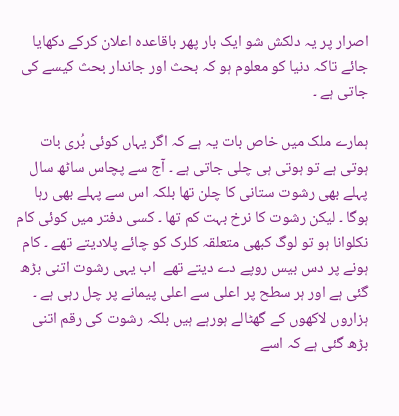اصرار پر یہ دلکش شو ایک بار پھر باقاعدہ اعلان کرکے دکھایا جائے تاکہ دنیا کو معلوم ہو کہ بحث اور جاندار بحث کیسے کی جاتی ہے ۔

ہمارے ملک میں خاص بات یہ ہے کہ اگر یہاں کوئی بُری بات ہوتی ہے تو ہوتی ہی چلی جاتی ہے ۔ آج سے پچاس ساٹھ سال پہلے بھی رشوت ستانی کا چلن تھا بلکہ اس سے پہلے بھی رہا ہوگا ۔ لیکن رشوت کا نرخ بہت کم تھا ۔ کسی دفتر میں کوئی کام نکلوانا ہو تو لوگ کبھی متعلقہ کلرک کو چائے پلادیتے تھے ۔ کام ہونے پر دس بیس روپے دے دیتے تھے  اب یہی رشوت اتنی بڑھ گئی ہے اور ہر سطح پر اعلی سے اعلی پیمانے پر چل رہی ہے ۔ ہزاروں لاکھوں کے گھٹالے ہورہے ہیں بلکہ رشوت کی رقم اتنی بڑھ گئی ہے کہ اسے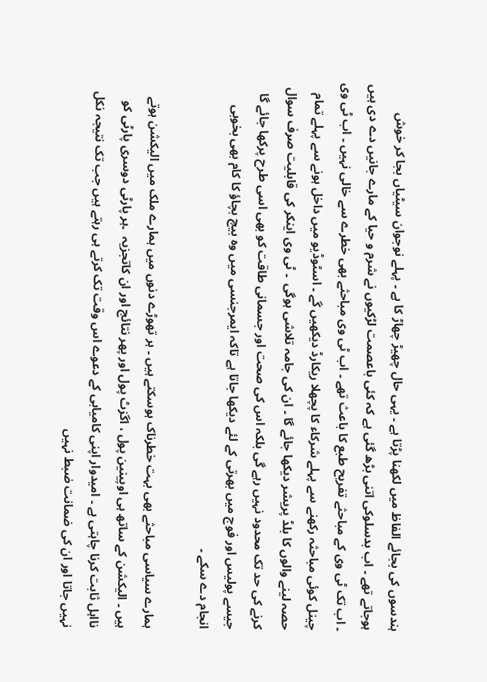ہندسوں کی بجائے الفاظ میں لکھنا پڑتا ہے ۔ یہی حال چھیڑ چھاڑ کا ہے ۔ پہلے نوجوان سیٹیاں بجا کر خوش ہوجاتے تھے ۔ اب بدسلوکی اتنی بڑھ گئی ہے کہ کئی باعصمت لڑکیوں نے شرم و حیا کے مارے جانیں دے دی ہیں ۔ اب تک ٹی وی کے مباحثے تفریح طبع کا باعث تھے ۔ اب ٹی وی مباحثے بھی خطرے سے خالی نہیں ۔ اب ٹی وی چینل کوئی مباحثہ رکھنے سے پہلے شرکاء کا پچھلا ریکارڈ دیکھیں گے ۔ اسٹوڈیو میں داخل ہونے سے پہلے تمام حصہ لینے والوں کا بلڈ پریشر دیکھا جائے گا ۔ ان کی جامہ تلاشی ہوگی  ۔ ٹی وی اینکر کی قابلیت صرف سوال کرنے کی حد تک محدود نہیں رہے گی بلکہ اس کی صحت اور جسمانی طاقت کو بھی اسی طرح پرکھا جائے گا جیسے پولیس اور فوج میں بھرتی کے لئے دیکھا جاتا ہے تاکہ ایمرجنسی میں وہ بیچ بچاؤ کا کام بھی بخوبی انجام دے سکے ۔

ہمارے سیاسی مباحثے بھی بہت خطرناک ہوسکتے ہیں ۔ ہر تھوڑے دنوں میں ہمارے ملک میں الیکشن ہوتے ہیں ۔ الیکشن کے ساتھ ہی اوپینین پول ، اگزٹ پول اور پھر نتائج اور ان کاتجزیہ  ۔ہر پارٹی دوسری پارٹی کو نااہل ثابت کرنا چاہتی ہے ۔ امیدوار اپنی کامیابی کے دعوے اس وقت تک کرتے ہی رہتے ہیں جب تک نتیجہ نکل نہیں جاتا اور ان کی ضمانت ضبط نہیں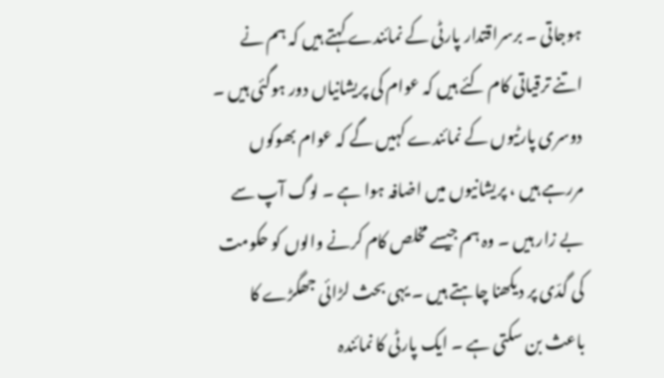ہوجاتی ۔ برسراقتدار پارٹی کے نمائندے کہتے ہیں کہ ہم نے اتنے ترقیاتی کام کئے ہیں کہ عوام کی پریشانیاں دور ہوگئی ہیں ۔ دوسری پارٹیوں کے نمائندے کہیں گے کہ عوام بھوکوں مررہے ہیں ، پریشانیوں میں اضافہ ہوا ہے ۔ لوگ آپ سے بے زار ہیں ۔ وہ ہم جیسے مخلص کام کرنے والوں کو حکومت کی گدّی پر دیکھنا چاہتے ہیں ۔ یہی بحث لڑائی جھگڑے کا باعث بن سکتی ہے ۔ ایک پارٹی کا نمائندہ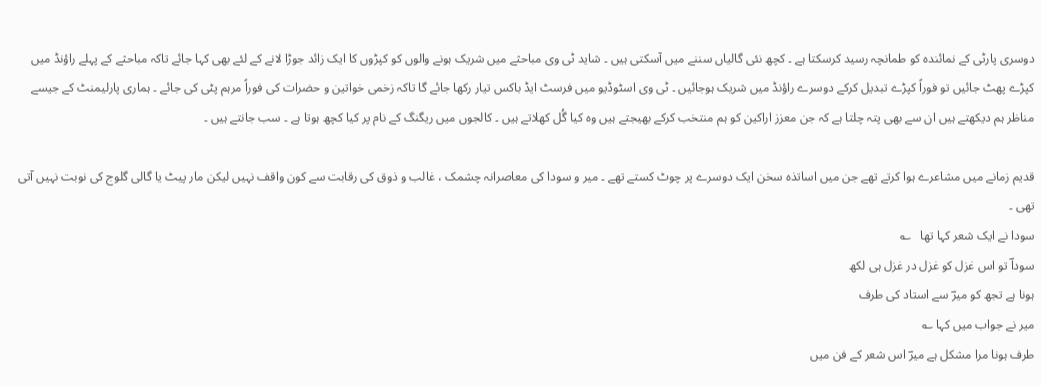دوسری پارٹی کے نمائندہ کو طمانچہ رسید کرسکتا ہے ۔ کچھ نئی گالیاں سننے میں آسکتی ہیں ۔ شاید ٹی وی مباحثے میں شریک ہونے والوں کو کپڑوں کا ایک زائد جوڑا لانے کے لئے بھی کہا جائے تاکہ مباحثے کے پہلے راؤنڈ میں کپڑے پھٹ جائیں تو فوراً کپڑے تبدیل کرکے دوسرے راؤنڈ میں شریک ہوجائیں ۔ ٹی وی اسٹوڈیو میں فرسٹ ایڈ باکس تیار رکھا جائے گا تاکہ زخمی خواتین و حضرات کی فوراً مرہم پٹی کی جائے ۔ ہماری پارلیمنٹ کے جیسے مناظر ہم دیکھتے ہیں ان سے بھی پتہ چلتا ہے کہ جن معزز اراکین کو ہم منتخب کرکے بھیجتے ہیں وہ کیا گُل کھلاتے ہیں ۔ کالجوں میں ریگنگ کے نام پر کیا کچھ ہوتا ہے ۔ سب جانتے ہیں ۔

قدیم زمانے میں مشاعرے ہوا کرتے تھے جن میں اساتذہ سخن ایک دوسرے پر چوٹ کستے تھے ۔ میر و سودا کی معاصرانہ چشمک ، غالب و ذوق کی رقابت سے کون واقف نہیں لیکن مار پیٹ یا گالی گلوج کی نوبت نہیں آتی تھی ۔
سودا نے ایک شعر کہا تھا   ؎
سوداؔ تو اس غزل کو غزل در غزل ہی لکھ
ہونا ہے تجھ کو میرؔ سے استاد کی طرف
میر نے جواب میں کہا ؎
طرف ہونا مرا مشکل ہے میرؔ اس شعر کے فن میں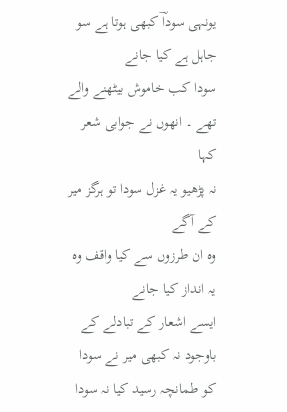یونہی سوداؔ کبھی ہوتا ہے سو جاہل ہے کیا جانے
سودا کب خاموش بیٹھنے والے تھے ۔ انھوں نے جوابی شعر کہا
نہ پڑھیو یہ غزل سودا تو ہرگز میر کے آگے
وہ ان طرزوں سے کیا واقف وہ یہ انداز کیا جانے
ایسے اشعار کے تبادلے کے باوجود نہ کبھی میر نے سودا کو طمانچہ رسید کیا نہ سودا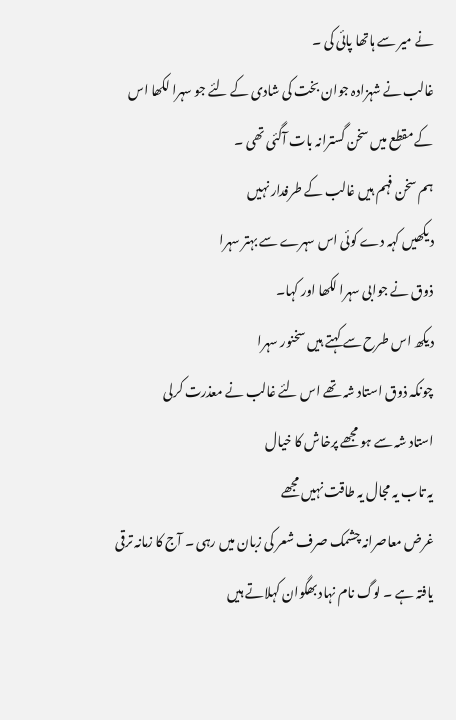نے میر سے ہاتھا پائی کی ۔
غالب نے شہزادہ جوان بخت کی شادی کے لئے جو سہرا لکھا اس کے مقطع میں سخن گسترانہ بات آگئی تھی ۔
ہم سخن فہم ہیں غالب کے طرفدار نہیں
دیکھیں کہہ دے کوئی اس سہرے سے بہتر سہرا
ذوق نے جوابی سہرا لکھا اور کہا۔
دیکھ اس طرح سے کہتے ہیں سخنور سہرا
چونکہ ذوق استاد شہ تھے اس لئے غالب نے معذرت کرلی
استاد شہ سے ہو مجھے پرخاش کا خیال
یہ تاب یہ مجال یہ طاقت نہیں مجھے
غرض معاصرانہ چشمک صرف شعر کی زبان میں رہی ۔ آج کا زمانہ ترقی یافتہ ہے ۔ لوگ نام نہاد بھگوان کہلاتے ہیں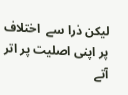لیکن ذرا سے  اختلاف پر اپنی اصلیت پر اتر آتے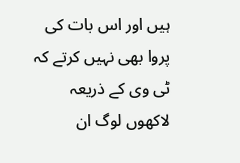ہیں اور اس بات کی پروا بھی نہیں کرتے کہ ٹی وی کے ذریعہ لاکھوں لوگ ان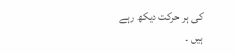کی ہر حرکت دیکھ رہے ہیں ۔